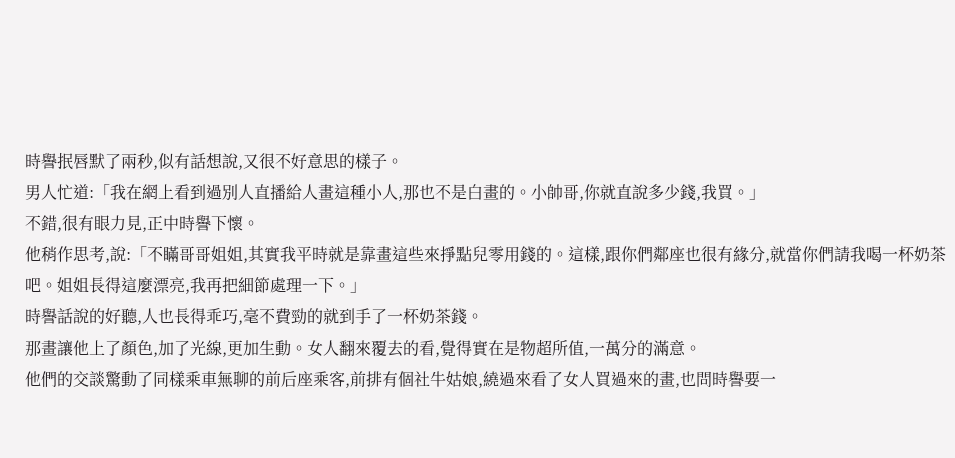時譽抿唇默了兩秒,似有話想說,又很不好意思的樣子。
男人忙道:「我在網上看到過別人直播給人畫這種小人,那也不是白畫的。小帥哥,你就直說多少錢,我買。」
不錯,很有眼力見,正中時譽下懷。
他稍作思考,說:「不瞞哥哥姐姐,其實我平時就是靠畫這些來掙點兒零用錢的。這樣,跟你們鄰座也很有緣分,就當你們請我喝一杯奶茶吧。姐姐長得這麼漂亮,我再把細節處理一下。」
時譽話說的好聽,人也長得乖巧,毫不費勁的就到手了一杯奶茶錢。
那畫讓他上了顏色,加了光線,更加生動。女人翻來覆去的看,覺得實在是物超所值,一萬分的滿意。
他們的交談驚動了同樣乘車無聊的前后座乘客,前排有個社牛姑娘,繞過來看了女人買過來的畫,也問時譽要一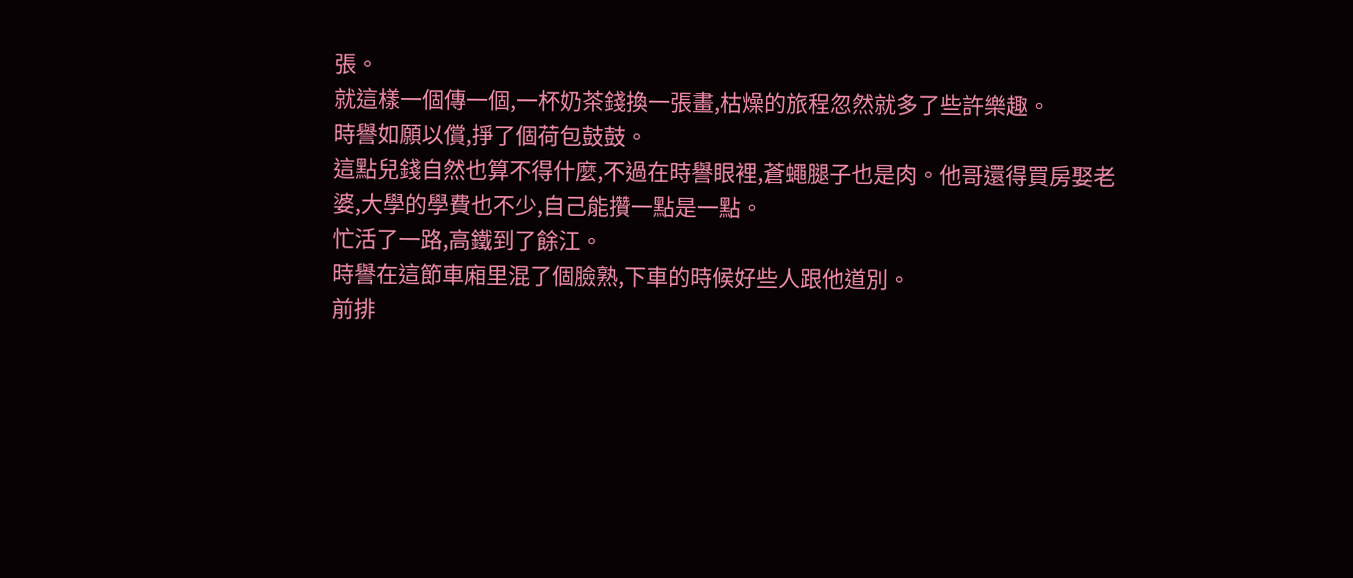張。
就這樣一個傳一個,一杯奶茶錢換一張畫,枯燥的旅程忽然就多了些許樂趣。
時譽如願以償,掙了個荷包鼓鼓。
這點兒錢自然也算不得什麼,不過在時譽眼裡,蒼蠅腿子也是肉。他哥還得買房娶老婆,大學的學費也不少,自己能攢一點是一點。
忙活了一路,高鐵到了餘江。
時譽在這節車廂里混了個臉熟,下車的時候好些人跟他道別。
前排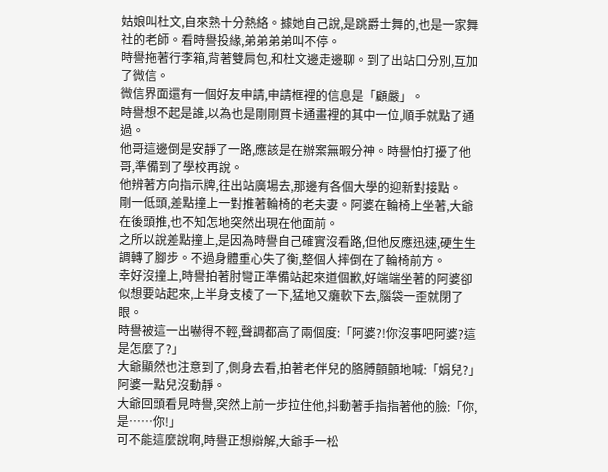姑娘叫杜文,自來熟十分熱絡。據她自己說,是跳爵士舞的,也是一家舞社的老師。看時譽投緣,弟弟弟弟叫不停。
時譽拖著行李箱,背著雙肩包,和杜文邊走邊聊。到了出站口分別,互加了微信。
微信界面還有一個好友申請,申請框裡的信息是「顧嚴」。
時譽想不起是誰,以為也是剛剛買卡通畫裡的其中一位,順手就點了通過。
他哥這邊倒是安靜了一路,應該是在辦案無暇分神。時譽怕打擾了他哥,準備到了學校再說。
他辨著方向指示牌,往出站廣場去,那邊有各個大學的迎新對接點。
剛一低頭,差點撞上一對推著輪椅的老夫妻。阿婆在輪椅上坐著,大爺在後頭推,也不知怎地突然出現在他面前。
之所以說差點撞上,是因為時譽自己確實沒看路,但他反應迅速,硬生生調轉了腳步。不過身體重心失了衡,整個人摔倒在了輪椅前方。
幸好沒撞上,時譽拍著肘彎正準備站起來道個歉,好端端坐著的阿婆卻似想要站起來,上半身支棱了一下,猛地又癱軟下去,腦袋一歪就閉了眼。
時譽被這一出嚇得不輕,聲調都高了兩個度:「阿婆?!你沒事吧阿婆?這是怎麼了?」
大爺顯然也注意到了,側身去看,拍著老伴兒的胳膊顫顫地喊:「娟兒?」
阿婆一點兒沒動靜。
大爺回頭看見時譽,突然上前一步拉住他,抖動著手指指著他的臉:「你,是……你!」
可不能這麼說啊,時譽正想辯解,大爺手一松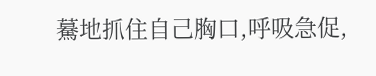驀地抓住自己胸口,呼吸急促,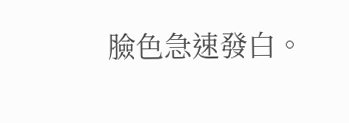臉色急速發白。